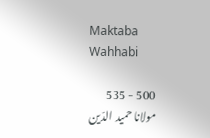Maktaba Wahhabi

500 - 535
مولانا حمید الدّین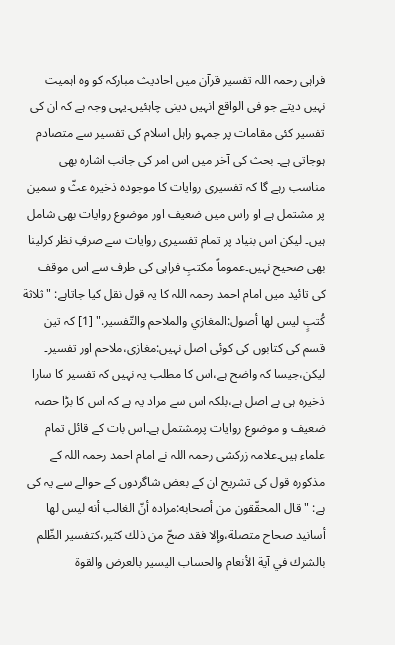فراہی رحمہ اللہ تفسیر قرآن میں احادیث مبارکہ کو وہ اہمیت نہیں دیتے جو فی الواقع انہیں دینی چاہئیں۔یہی وجہ ہے کہ ان کی تفسیر کئی مقامات پر جمہو راہل اسلام کی تفسیر سے متصادم ہوجاتی ہے۔ بحث کی آخر میں اس امر کی جانب اشارہ بھی مناسب رہے گا کہ تفسیری روایات کا موجودہ ذخیرہ عثّ و سمین پر مشتمل ہے او راس میں ضعیف اور موضوع روایات بھی شامل ہیں۔ لیکن اس بنیاد پر تمام تفسیری روایات سے صرفِ نظر کرلینا بھی صحیح نہیں۔عموماً مکتبِ فراہی کی طرف سے اس موقف کی تائید میں امام احمد رحمہ اللہ کا یہ قول نقل کیا جاتاہے: "ثلاثة کُتبٍ لیس لها أصول:المغازي والملاحم والتّفسیر." [1] کہ تین قسم کی کتابوں کی کوئی اصل نہیں:مغازی،ملاحم اور تفسیر۔ لیکن،جیسا کہ واضح ہے،اس کا مطلب یہ نہیں کہ تفسیر کا سارا ذخیرہ ہی بے اصل ہے،بلکہ اس سے مراد یہ ہے کہ اس کا بڑا حصہ ضعیف و موضوع روایات پرمشتمل ہے۔اس بات کے قائل تمام علماء ہیں۔علامہ زرکشی رحمہ اللہ نے امام احمد رحمہ اللہ کے مذکورہ قول کی تشریح ان کے بعض شاگردوں کے حوالے سے یہ کی ہے: "قال المحقّقون من أصحابه:مراده أنّ الغالب أنه لیس لها أسانید صحاح متصلة،وإلا فقد صحّ من ذلك کثیر،کتفسیر الظّلم بالشرك في آية الأنعام والحساب الیسیر بالعرض والقوة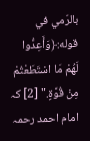بالرّمي في قوله:﴿وَأَعِدُّوا لَهُمْ مَا اسْتَطَعْتُمْ مِنْ قُوَّةٍ." [2] کہ امام احمد رحمہ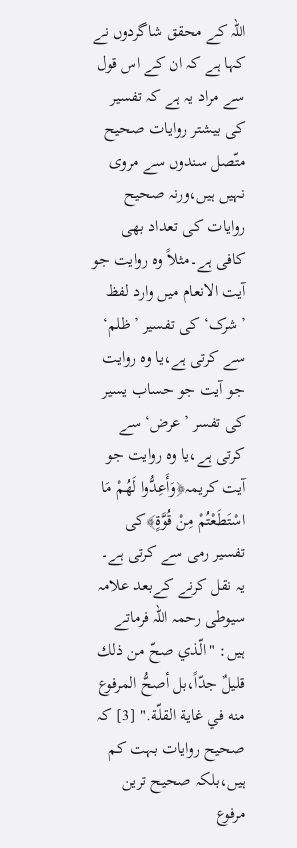اللہ کے محقق شاگردوں نے کہا ہے کہ ان کے اس قول سے مراد یہ ہے کہ تفسیر کی بیشتر روایات صحیح متّصل سندوں سے مروی نہیں ہیں،ورنہ صحیح روایات کی تعداد بھی کافی ہے۔مثلاً وہ روایت جو آیت الانعام میں وارد لفظ ’شرک‘ کی تفسیر ’ظلم‘ سے کرتی ہے،یا وہ روایت جو آیت جو حساب یسیر کی تفسر ’عرض‘ سے کرتی ہے،یا وہ روایت جو آیت کریمہ﴿وَأَعِدُّوا لَهُمْ مَا اسْتَطَعْتُمْ مِنْ قُوَّةٍ﴾کی تفسیر رمی سے کرتی ہے۔ یہ نقل کرنے کےبعد علامہ سیوطی رحمہ اللہ فرماتے ہیں: "الّذي صحّ من ذلك قلیلٌ جدّاً،بل أصحُّ المرفوع منه في غاية القلّة." [3] کہ صحیح روایات بہت کم ہیں،بلکہ صحیح ترین مرفوع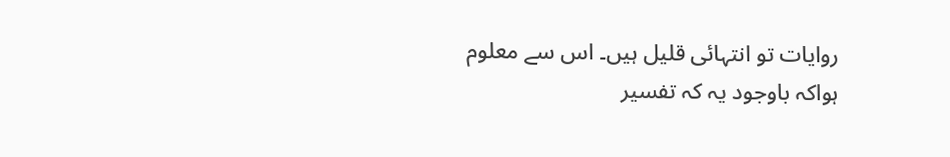روایات تو انتہائی قلیل ہیں۔ اس سے معلوم ہواکہ باوجود یہ کہ تفسیر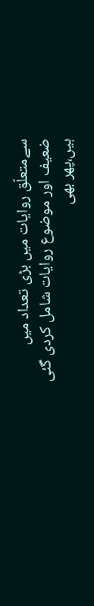سےمتعلّق روایات میں بڑی تعداد میں ضعیف اور موضوع روایات شامل کردی گئی ہیں،پھر بھی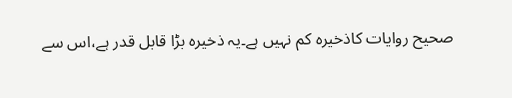صحیح روایات کاذخیرہ کم نہیں ہے۔یہ ذخیرہ بڑا قابل قدر ہے،اس سے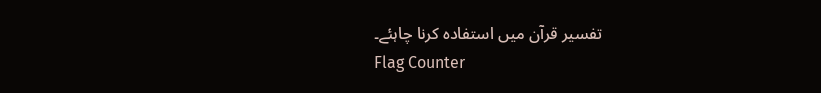تفسیر قرآن میں استفادہ کرنا چاہئے۔
Flag Counter